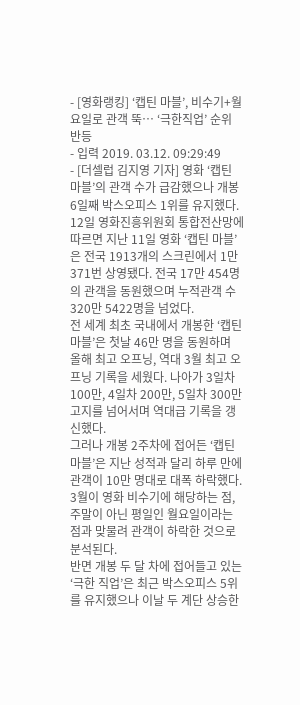- [영화랭킹] ‘캡틴 마블’, 비수기+월요일로 관객 뚝… ‘극한직업’ 순위 반등
- 입력 2019. 03.12. 09:29:49
- [더셀럽 김지영 기자] 영화 ‘캡틴 마블’의 관객 수가 급감했으나 개봉 6일째 박스오피스 1위를 유지했다.
12일 영화진흥위원회 통합전산망에 따르면 지난 11일 영화 ‘캡틴 마블’은 전국 1913개의 스크린에서 1만 371번 상영됐다. 전국 17만 454명의 관객을 동원했으며 누적관객 수 320만 5422명을 넘었다.
전 세계 최초 국내에서 개봉한 ‘캡틴 마블’은 첫날 46만 명을 동원하며 올해 최고 오프닝, 역대 3월 최고 오프닝 기록을 세웠다. 나아가 3일차 100만, 4일차 200만, 5일차 300만 고지를 넘어서며 역대급 기록을 갱신했다.
그러나 개봉 2주차에 접어든 ‘캡틴 마블’은 지난 성적과 달리 하루 만에 관객이 10만 명대로 대폭 하락했다. 3월이 영화 비수기에 해당하는 점, 주말이 아닌 평일인 월요일이라는 점과 맞물려 관객이 하락한 것으로 분석된다.
반면 개봉 두 달 차에 접어들고 있는 ‘극한 직업’은 최근 박스오피스 5위를 유지했으나 이날 두 계단 상승한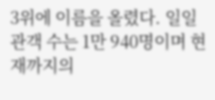3위에 이름을 올렸다. 일일 관객 수는 1만 940명이며 현재까지의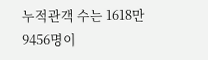누적관객 수는 1618만 9456명이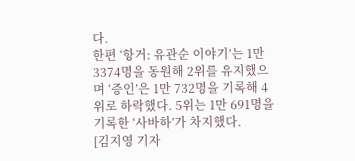다.
한편 ‘항거: 유관순 이야기’는 1만 3374명을 동원해 2위를 유지했으며 ‘증인’은 1만 732명을 기록해 4위로 하락했다. 5위는 1만 691명을 기록한 ‘사바하’가 차지했다.
[김지영 기자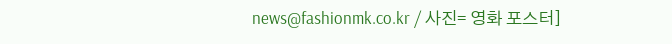news@fashionmk.co.kr / 사진= 영화 포스터]